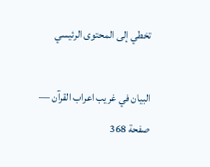تخطي إلى المحتوى الرئيسي

البيان في غريب اعراب القرآن — صفحة 368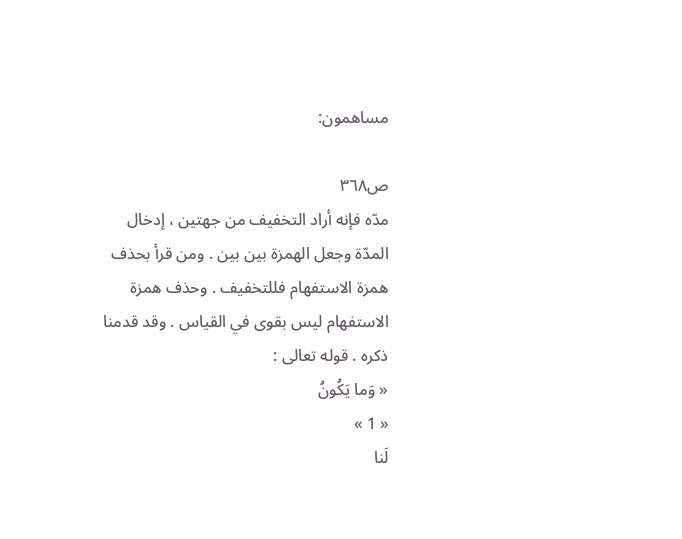مساهمون:

ص٣٦٨
مدّه فإنه أراد التخفيف من جهتين ، إدخال المدّة وجعل الهمزة بين بين . ومن قرأ بحذف همزة الاستفهام فللتخفيف . وحذف همزة الاستفهام ليس بقوى في القياس . وقد قدمنا ذكره . قوله تعالى :
« وَما يَكُونُ
« 1 »
لَنا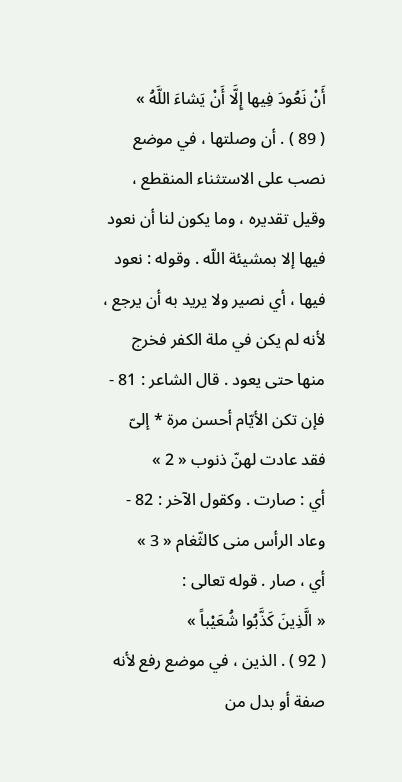أَنْ نَعُودَ فِيها إِلَّا أَنْ يَشاءَ اللَّهُ »
( 89 ) . أن وصلتها ، في موضع نصب على الاستثناء المنقطع ، وقيل تقديره ، وما يكون لنا أن نعود فيها إلا بمشيئة اللّه . وقوله : نعود فيها ، أي نصير ولا يريد به أن يرجع ، لأنه لم يكن في ملة الكفر فخرج منها حتى يعود . قال الشاعر : 81 -
فإن تكن الأيّام أحسن مرة * إلىّ فقد عادت لهنّ ذنوب « 2 »
أي : صارت . وكقول الآخر : 82 -
وعاد الرأس منى كالثّغام « 3 »
أي ، صار . قوله تعالى :
« الَّذِينَ كَذَّبُوا شُعَيْباً »
( 92 ) . الذين ، في موضع رفع لأنه صفة أو بدل من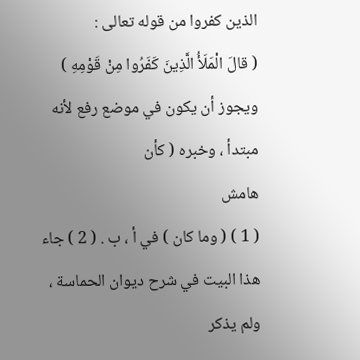الذين كفروا من قوله تعالى :
( قالَ الْمَلَأُ الَّذِينَ كَفَرُوا مِنْ قَوْمِهِ )
ويجوز أن يكون في موضع رفع لأنه مبتدأ ، وخبره ( كأن
هامش
( 1 ) ( وما كان ) في أ ، ب . ( 2 ) جاء هذا البيت في شرح ديوان الحماسة ، ولم يذكر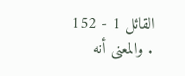القائل 1 - 152 . والمعنى أنه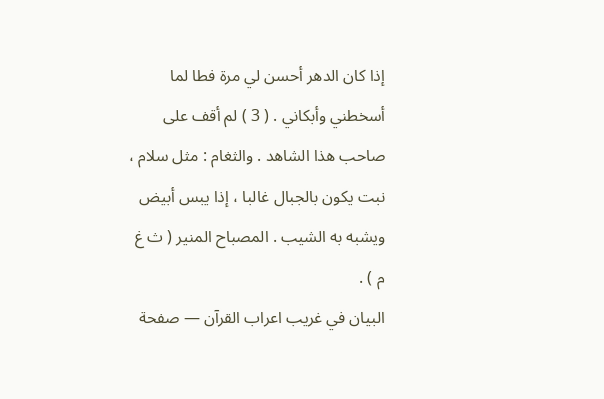إذا كان الدهر أحسن لي مرة فطا لما أسخطني وأبكاني . ( 3 ) لم أقف على صاحب هذا الشاهد . والثغام : مثل سلام ، نبت يكون بالجبال غالبا ، إذا يبس أبيض ويشبه به الشيب . المصباح المنير ( ث غ م ) .
البيان في غريب اعراب القرآن — صفحة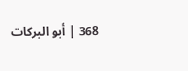368 | أبو البركات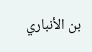بن الأنباري